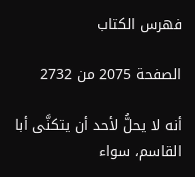فهرس الكتاب

الصفحة 2075 من 2732

أنه لا يحلُّ لأحد أن يتكنَّى أبا القاسم، سواء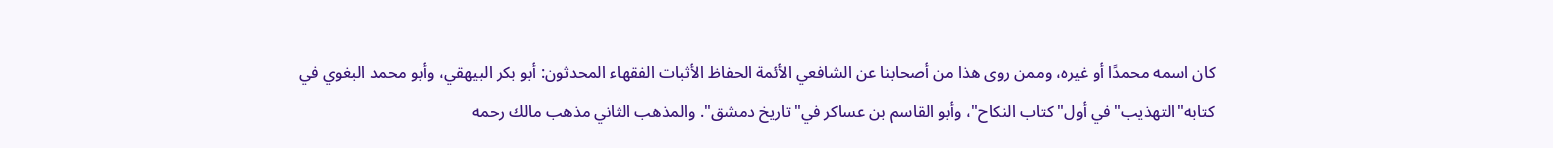كان اسمه محمدًا أو غيره، وممن روى هذا من أصحابنا عن الشافعي الأئمة الحفاظ الأثبات الفقهاء المحدثون: أبو بكر البيهقي، وأبو محمد البغوي في كتابه"التهذيب"في أول"كتاب النكاح"، وأبو القاسم بن عساكر في"تاريخ دمشق". والمذهب الثاني مذهب مالك رحمه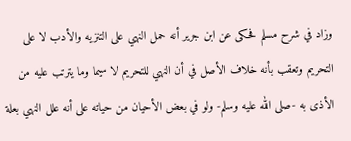وزاد في شرح مسلم فحكى عن ابن جرير أنه حمل النهي على التنزيه والأدب لا على التحريم وتعقب بأنه خلاف الأصل في أن النهي للتحريم لا سيما وما يترتب عليه من الأذى به -صلى الله عليه وسلم- ولو في بعض الأحيان من حياته على أنه علل النهي بعلة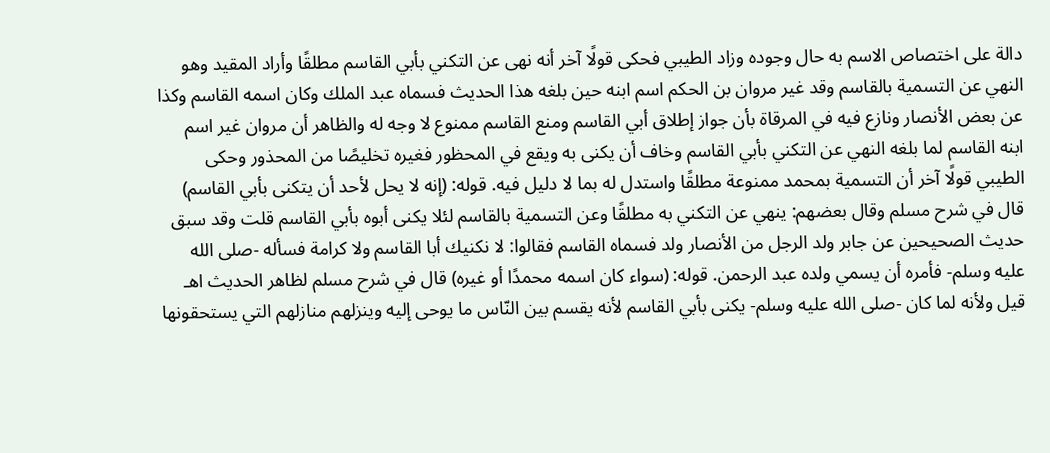دالة على اختصاص الاسم به حال وجوده وزاد الطيبي فحكى قولًا آخر أنه نهى عن التكني بأبي القاسم مطلقًا وأراد المقيد وهو النهي عن التسمية بالقاسم وقد غير مروان بن الحكم اسم ابنه حين بلغه هذا الحديث فسماه عبد الملك وكان اسمه القاسم وكذا عن بعض الأنصار ونازع فيه في المرقاة بأن جواز إطلاق أبي القاسم ومنع القاسم ممنوع لا وجه له والظاهر أن مروان غير اسم ابنه القاسم لما بلغه النهي عن التكني بأبي القاسم وخاف أن يكنى به ويقع في المحظور فغيره تخليصًا من المحذور وحكى الطيبي قولًا آخر أن التسمية بمحمد ممنوعة مطلقًا واستدل له بما لا دليل فيه. قوله: (إنه لا يحل لأحد أن يتكنى بأبي القاسم) قال في شرح مسلم وقال بعضهم: ينهي عن التكني به مطلقًا وعن التسمية بالقاسم لئلا يكنى أبوه بأبي القاسم قلت وقد سبق حديث الصحيحين عن جابر ولد الرجل من الأنصار ولد فسماه القاسم فقالوا: لا نكنيك أبا القاسم ولا كرامة فسأله -صلى الله عليه وسلم- فأمره أن يسمي ولده عبد الرحمن. قوله: (سواء كان اسمه محمدًا أو غيره) قال في شرح مسلم لظاهر الحديث اهـ قيل ولأنه لما كان -صلى الله عليه وسلم- يكنى بأبي القاسم لأنه يقسم بين النّاس ما يوحى إليه وينزلهم منازلهم التي يستحقونها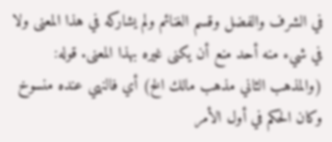في الشرف والفضل وقسم الغنائم ولم يشاركه في هذا المعنى ولا في شيء منه أحد منع أن يكنى غيره بهذا المعنى. قوله: (والمذهب الثاني مذهب مالك الخ) أي فالنهي عنده منسوخ وكان الحكم في أول الأمر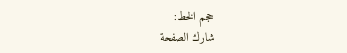حجم الخط:
شارك الصفحة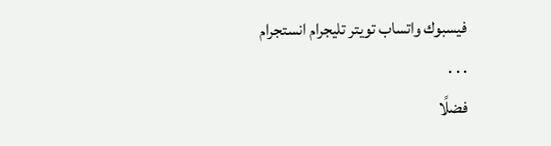فيسبوك واتساب تويتر تليجرام انستجرام
. . .
فضلًا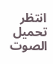انتظر تحميل الصوت